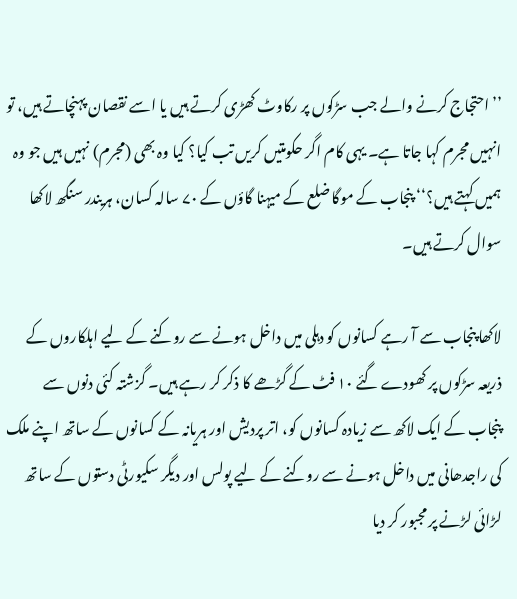’’احتجاج کرنے والے جب سڑکوں پر رکاوٹ کھڑی کرتے ہیں یا اسے نقصان پہنچاتے ہیں، تو انہیں مجرم کہا جاتا ہے۔ یہی کام اگر حکومتیں کریں تب کیا؟ کیا وہ بھی (مجرم) نہیں ہیں جو وہ ہمیں کہتے ہیں؟‘‘ پنجاب کے موگا ضلع کے میہنا گاؤں کے ۷۰ سالہ کسان، ہریندر سنگھ لاکھا سوال کرتے ہیں۔

لاکھا پنجاب سے آ رہے کسانوں کو دہلی میں داخل ہونے سے روکنے کے لیے اہلکاروں کے ذریعہ سڑکوں پر کھودے گئے ۱۰ فٹ کے گڑھے کا ذکر کر رہے ہیں۔ گزشتہ کئی دنوں سے پنجاب کے ایک لاکھ سے زیادہ کسانوں کو، اتر پردیش اور ہریانہ کے کسانوں کے ساتھ اپنے ملک کی راجدھانی میں داخل ہونے سے روکنے کے لیے پولس اور دیگر سکیورٹی دستوں کے ساتھ لڑائی لڑنے پر مجبور کر دیا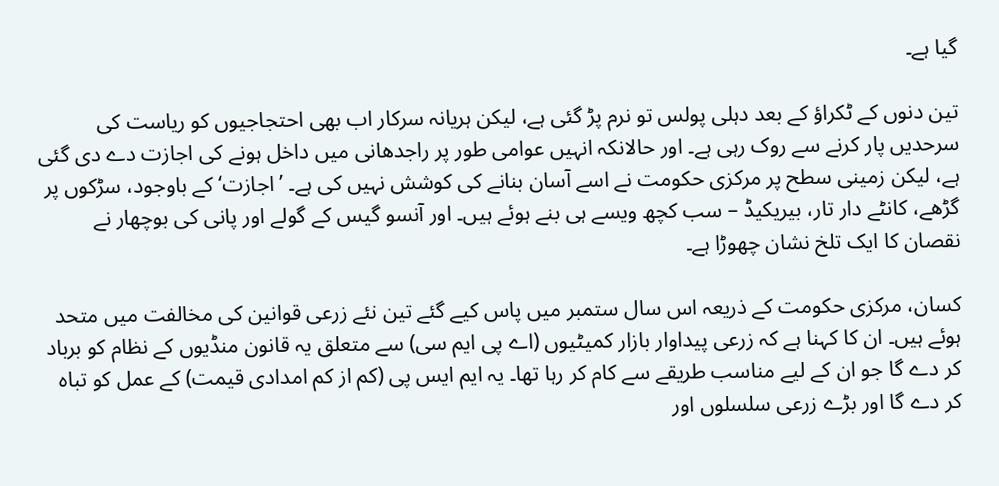گیا ہے۔

تین دنوں کے ٹکراؤ کے بعد دہلی پولس تو نرم پڑ گئی ہے، لیکن ہریانہ سرکار اب بھی احتجاجیوں کو ریاست کی سرحدیں پار کرنے سے روک رہی ہے۔ اور حالانکہ انہیں عوامی طور پر راجدھانی میں داخل ہونے کی اجازت دے دی گئی ہے، لیکن زمینی سطح پر مرکزی حکومت نے اسے آسان بنانے کی کوشش نہیں کی ہے۔ ’اجازت‘ کے باوجود، سڑکوں پر گڑھے، کانٹے دار تار، بیریکیڈ – سب کچھ ویسے ہی بنے ہوئے ہیں۔ اور آنسو گیس کے گولے اور پانی کی بوچھار نے نقصان کا ایک تلخ نشان چھوڑا ہے۔

کسان، مرکزی حکومت کے ذریعہ اس سال ستمبر میں پاس کیے گئے تین نئے زرعی قوانین کی مخالفت میں متحد ہوئے ہیں۔ ان کا کہنا ہے کہ زرعی پیداوار بازار کمیٹیوں (اے پی ایم سی) سے متعلق یہ قانون منڈیوں کے نظام کو برباد کر دے گا جو ان کے لیے مناسب طریقے سے کام کر رہا تھا۔ یہ ایم ایس پی (کم از کم امدادی قیمت) کے عمل کو تباہ کر دے گا اور بڑے زرعی سلسلوں اور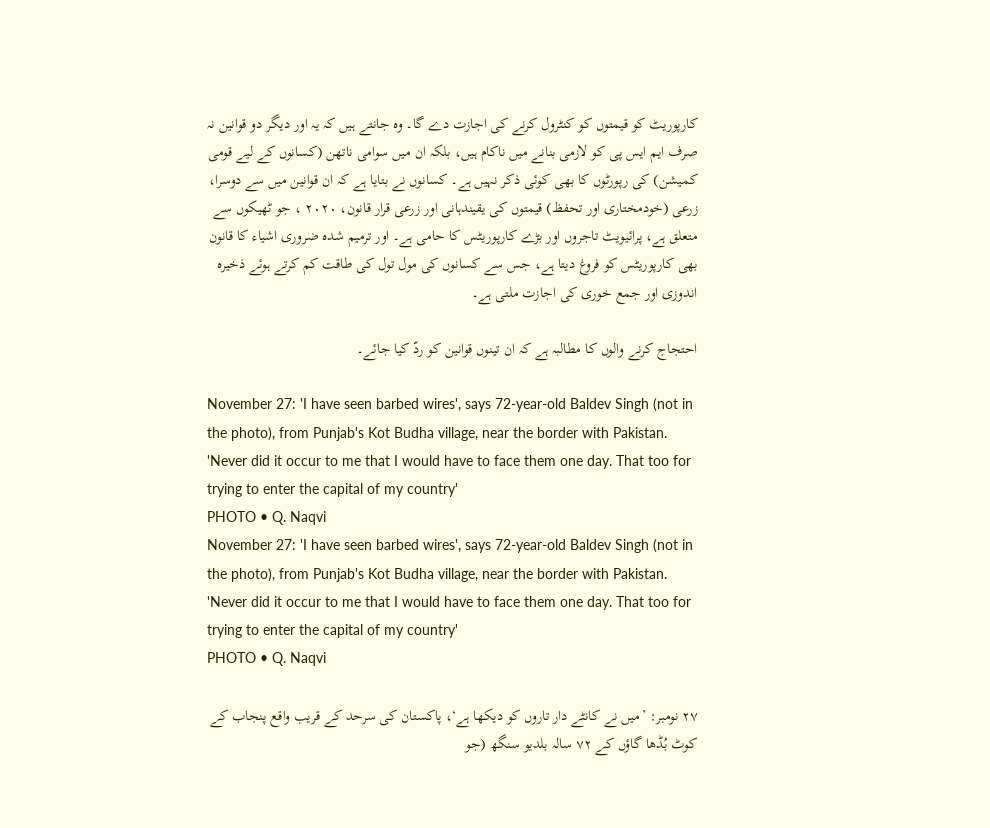کارپوریٹ کو قیمتوں کو کنٹرول کرنے کی اجازت دے گا۔ وہ جانتے ہیں کہ یہ اور دیگر دو قوانین نہ صرف ایم ایس پی کو لازمی بنانے میں ناکام ہیں، بلکہ ان میں سوامی ناتھن (کسانوں کے لیے قومی کمیشن) کی رپورٹوں کا بھی کوئی ذکر نہیں ہے۔ کسانوں نے بتایا ہے کہ ان قوانین میں سے دوسرا، زرعی (خودمختاری اور تحفظ) قیمتوں کی یقیندہانی اور زرعی قرار قانون، ۲۰۲۰ ، جو ٹھیکوں سے متعلق ہے، پرائیویٹ تاجروں اور بڑے کارپوریٹس کا حامی ہے۔ اور ترمیم شدہ ضروری اشیاء کا قانون بھی کارپوریٹس کو فروغ دیتا ہے، جس سے کسانوں کی مول تول کی طاقت کم کرتے ہوئے ذخیرہ اندوزی اور جمع خوری کی اجازت ملتی ہے۔

احتجاج کرنے والوں کا مطالبہ ہے کہ ان تینوں قوانین کو ردّ کیا جائے۔

November 27: 'I have seen barbed wires', says 72-year-old Baldev Singh (not in the photo), from Punjab's Kot Budha village, near the border with Pakistan. 'Never did it occur to me that I would have to face them one day. That too for trying to enter the capital of my country'
PHOTO • Q. Naqvi
November 27: 'I have seen barbed wires', says 72-year-old Baldev Singh (not in the photo), from Punjab's Kot Budha village, near the border with Pakistan. 'Never did it occur to me that I would have to face them one day. That too for trying to enter the capital of my country'
PHOTO • Q. Naqvi

۲۷ نومبر: ’میں نے کانٹے دار تاروں کو دیکھا ہے‘، پاکستان کی سرحد کے قریب واقع پنجاب کے کوٹ بُڈھا گاؤں کے ۷۲ سالہ بلدیو سنگھ (جو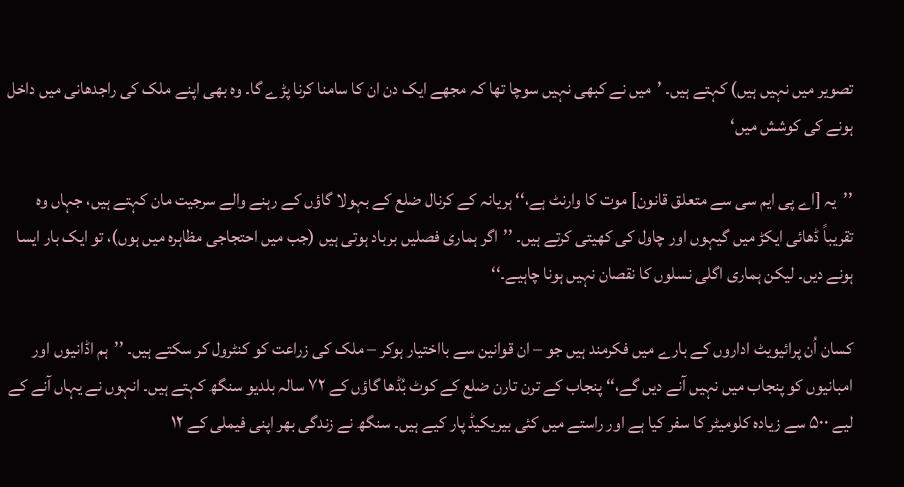تصویر میں نہیں ہیں) کہتے ہیں۔ ’میں نے کبھی نہیں سوچا تھا کہ مجھے ایک دن ان کا سامنا کرنا پڑے گا۔ وہ بھی اپنے ملک کی راجدھانی میں داخل ہونے کی کوشش میں‘

’’یہ [اے پی ایم سی سے متعلق قانون] موت کا وارنٹ ہے،‘‘ ہریانہ کے کرنال ضلع کے بہولا گاؤں کے رہنے والے سرجیت مان کہتے ہیں، جہاں وہ تقریباً ڈھائی ایکڑ میں گیہوں اور چاول کی کھیتی کرتے ہیں۔ ’’اگر ہماری فصلیں برباد ہوتی ہیں (جب میں احتجاجی مظاہرہ میں ہوں)، تو ایک بار ایسا ہونے دیں۔ لیکن ہماری اگلی نسلوں کا نقصان نہیں ہونا چاہیے۔‘‘

کسان اُن پرائیویٹ اداروں کے بارے میں فکرمند ہیں جو – ان قوانین سے بااختیار ہوکر – ملک کی زراعت کو کنٹرول کر سکتے ہیں۔ ’’ہم اڈانیوں اور امبانیوں کو پنجاب میں نہیں آنے دیں گے،‘‘ پنجاب کے ترن تارن ضلع کے کوٹ بُڈھا گاؤں کے ۷۲ سالہ بلدیو سنگھ کہتے ہیں۔ انہوں نے یہاں آنے کے لیے ۵۰۰ سے زیادہ کلومیٹر کا سفر کیا ہے اور راستے میں کئی بیریکیڈ پار کیے ہیں۔ سنگھ نے زندگی بھر اپنی فیملی کے ۱۲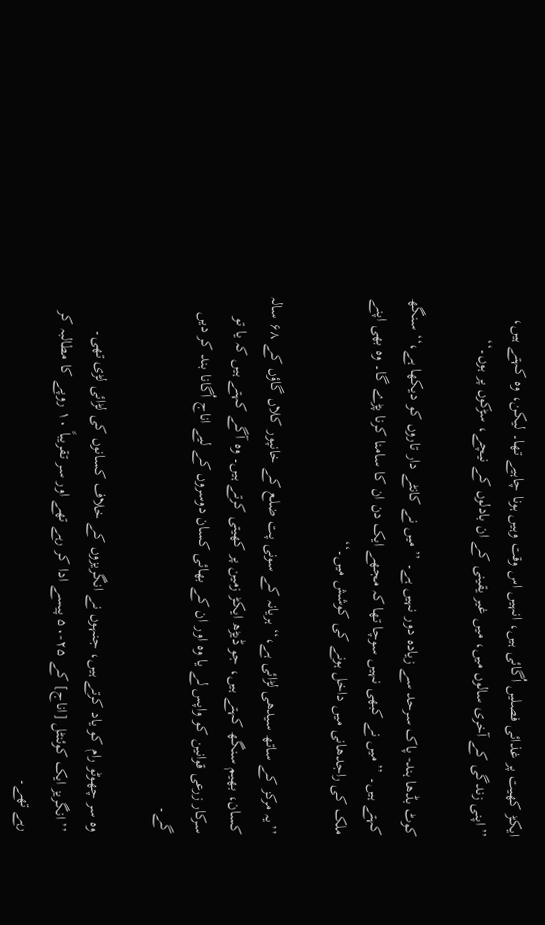ایکڑ کھیت پر غذائی فصلیں اُگائی ہیں، انہیں اس وقت وہیں ہونا چاہیے تھا۔ لیکن، وہ کہتے ہیں، ’’اپنی زندگی کے آخری سالوں میں، میں غیر یقینی کے ان بادلوں کے نیچے، سڑکوں پر ہوں۔‘‘

کوٹ بڈھا ہند- پاک سرحد سے زیادہ دور نہیں ہے۔ ’’میں نے کانٹے دار تاروں کو دیکھا ہے،‘‘ سنگھ کہتے ہیں۔ ’’میں نے کبھی نہیں سوچا تھا کہ مجھے ایک دن ان کا سامنا کرنا پڑے گا۔ وہ بھی اپنے ملک کی راجدھانی میں داخل ہونے کی کوشش میں۔‘‘

’’یہ مرکز کے ساتھ سیدھی لڑائی ہے،‘‘ ہریانہ کے سونی پت ضلع کے خانپور کلاں گاؤں کے ۶۸ سالہ کسان، بھیم سنگھ کہتے ہیں، جو ڈیڑھ ایکڑ زمین پر کھیتی کرتے ہیں۔ وہ آگے کہتے ہیں کہ یا تو سرکار زرعی قوانین کو واپس لے یا وہ اور ان کے بھائی کسان دوسروں کے لیے اناج اُگانا بند کر دیں گے۔

وہ سر چھوٹو رام کو یاد کرتے ہیں، جنہوں نے انگریزوں کے خلاف کسانوں کی لڑائی لڑی تھی۔ ’’انگریز ایک کوئنٹل [اناج] کے ۲۵-۵۰ پیسے ادا کر رہے تھے اور سر تقریباً ۱۰ روپے کا مطالبہ کر رہے تھے۔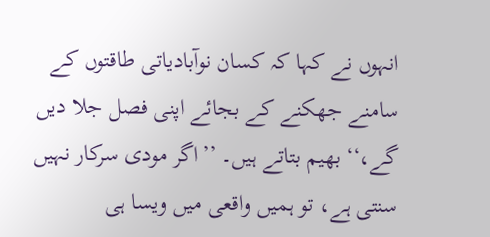انہوں نے کہا کہ کسان نوآبادیاتی طاقتوں کے سامنے جھکنے کے بجائے اپنی فصل جلا دیں گے،‘‘ بھیم بتاتے ہیں۔ ’’اگر مودی سرکار نہیں سنتی ہے، تو ہمیں واقعی میں ویسا ہی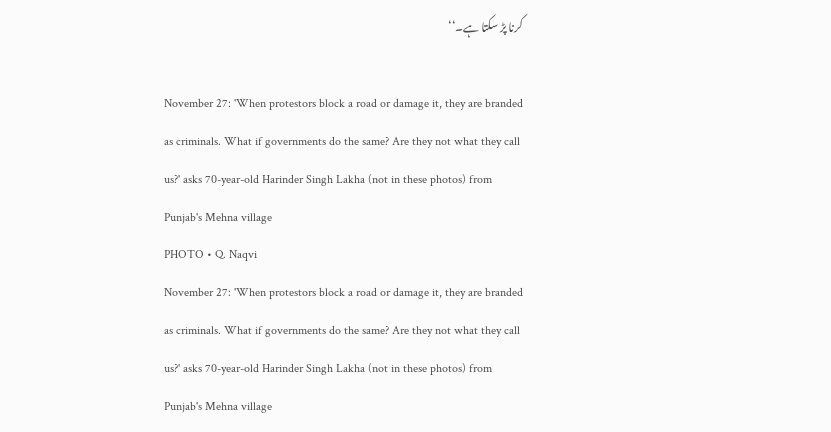کرنا پڑ سکتا ہے۔‘‘

November 27: 'When protestors block a road or damage it, they are branded as criminals. What if governments do the same? Are they not what they call us?' asks 70-year-old Harinder Singh Lakha (not in these photos) from Punjab's Mehna village
PHOTO • Q. Naqvi
November 27: 'When protestors block a road or damage it, they are branded as criminals. What if governments do the same? Are they not what they call us?' asks 70-year-old Harinder Singh Lakha (not in these photos) from Punjab's Mehna village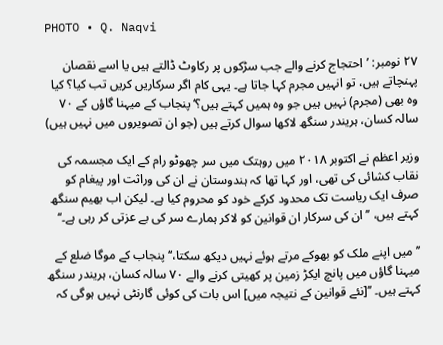PHOTO • Q. Naqvi

۲۷ نومبر: ’احتجاج کرنے والے جب سڑکوں پر رکاوٹ ڈالتے ہیں یا اسے نقصان پہنچاتے ہیں، تو انہیں مجرم کہا جاتا ہے۔ یہی کام اگر سرکاریں کریں تب کیا؟ کیا وہ بھی (مجرم) نہیں ہیں جو وہ ہمیں کہتے ہیں؟‘ پنجاب کے میہنا گاؤں کے ۷۰ سالہ کسان، ہریندر سنگھ لاکھا سوال کرتے ہیں (جو ان تصویروں میں نہیں ہیں)

وزیر اعظم نے اکتوبر ۲۰۱۸ میں روہتک میں سر چھوٹو رام کے ایک مجسمہ کی نقاب کشائی کی تھی، اور کہا تھا کہ ہندوستان نے ان کی وراثت اور پیغام کو صرف ایک ریاست تک محدود کرکے خود کو محروم کیا ہے۔ لیکن اب بھیم سنگھ کہتے ہیں، ’’ان کی سرکار ان قوانین کو لاکر ہمارے سر کی بے عزتی کر رہی ہے۔‘‘

’’میں اپنے ملک کو بھوکے مرتے ہوئے نہیں دیکھ سکتا،‘‘ پنجاب کے موگا ضلع کے میہنا گاؤں میں پانچ ایکڑ زمین پر کھیتی کرنے والے ۷۰ سالہ کسان، ہریندر سنگھ کہتے ہیں۔ ’’[نئے قوانین کے نتیجہ میں] اس بات کی کوئی گارنٹی نہیں ہوگی کہ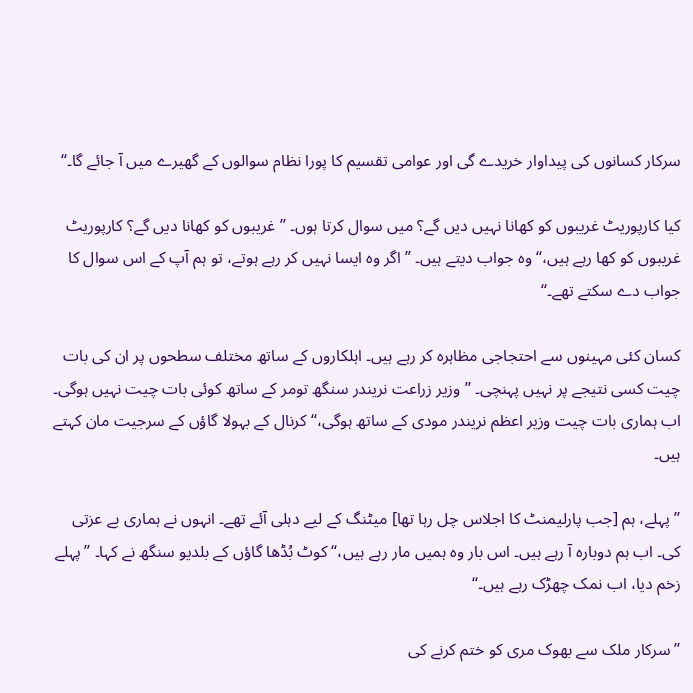سرکار کسانوں کی پیداوار خریدے گی اور عوامی تقسیم کا پورا نظام سوالوں کے گھیرے میں آ جائے گا۔‘‘

کیا کارپوریٹ غریبوں کو کھانا نہیں دیں گے؟ میں سوال کرتا ہوں۔ ’’غریبوں کو کھانا دیں گے؟ کارپوریٹ غریبوں کو کھا رہے ہیں،‘‘ وہ جواب دیتے ہیں۔ ’’اگر وہ ایسا نہیں کر رہے ہوتے، تو ہم آپ کے اس سوال کا جواب دے سکتے تھے۔‘‘

کسان کئی مہینوں سے احتجاجی مظاہرہ کر رہے ہیں۔ اہلکاروں کے ساتھ مختلف سطحوں پر ان کی بات چیت کسی نتیجے پر نہیں پہنچی۔ ’’وزیر زراعت نریندر سنگھ تومر کے ساتھ کوئی بات چیت نہیں ہوگی۔ اب ہماری بات چیت وزیر اعظم نریندر مودی کے ساتھ ہوگی،‘‘ کرنال کے بہولا گاؤں کے سرجیت مان کہتے ہیں۔

’’پہلے، ہم [جب پارلیمنٹ کا اجلاس چل رہا تھا] میٹنگ کے لیے دہلی آئے تھے۔ انہوں نے ہماری بے عزتی کی۔ اب ہم دوبارہ آ رہے ہیں۔ اس بار وہ ہمیں مار رہے ہیں،‘‘ کوٹ بُڈھا گاؤں کے بلدیو سنگھ نے کہا۔ ’’پہلے زخم دیا، اب نمک چھڑک رہے ہیں۔‘‘

’’سرکار ملک سے بھوک مری کو ختم کرنے کی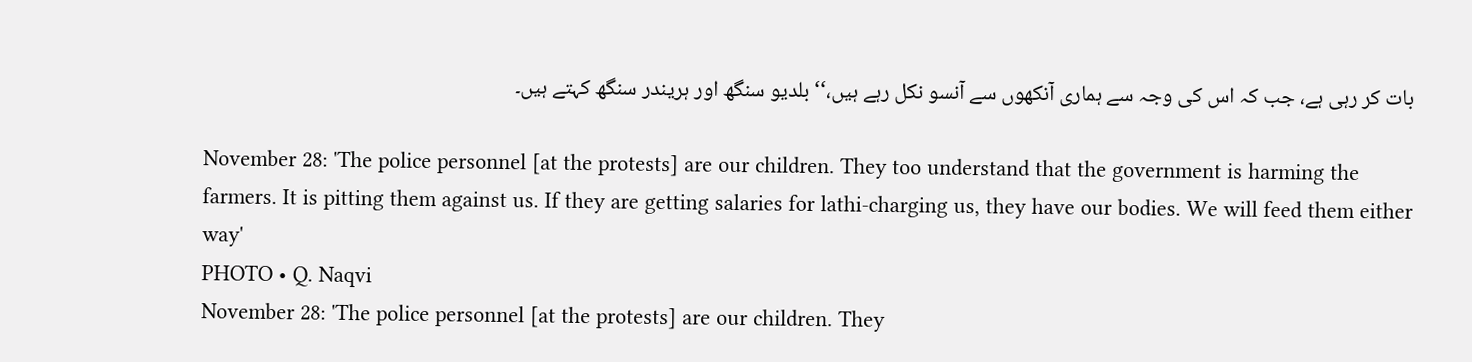بات کر رہی ہے، جب کہ اس کی وجہ سے ہماری آنکھوں سے آنسو نکل رہے ہیں،‘‘ بلدیو سنگھ اور ہریندر سنگھ کہتے ہیں۔

November 28: 'The police personnel [at the protests] are our children. They too understand that the government is harming the farmers. It is pitting them against us. If they are getting salaries for lathi-charging us, they have our bodies. We will feed them either way'
PHOTO • Q. Naqvi
November 28: 'The police personnel [at the protests] are our children. They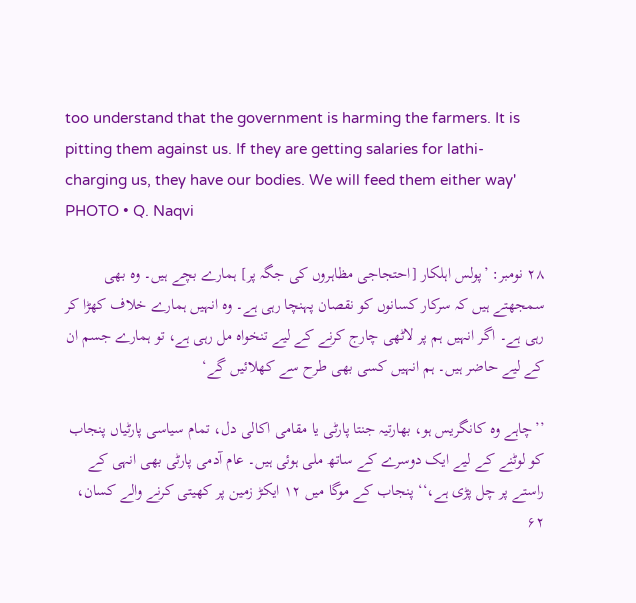too understand that the government is harming the farmers. It is pitting them against us. If they are getting salaries for lathi-charging us, they have our bodies. We will feed them either way'
PHOTO • Q. Naqvi

۲۸ نومبر: ’پولس اہلکار [احتجاجی مظاہروں کی جگہ پر] ہمارے بچے ہیں۔ وہ بھی سمجھتے ہیں کہ سرکار کسانوں کو نقصان پہنچا رہی ہے۔ وہ انہیں ہمارے خلاف کھڑا کر رہی ہے۔ اگر انہیں ہم پر لاٹھی چارج کرنے کے لیے تنخواہ مل رہی ہے، تو ہمارے جسم ان کے لیے حاضر ہیں۔ ہم انہیں کسی بھی طرح سے کھلائیں گے‘

’’چاہے وہ کانگریس ہو، بھارتیہ جنتا پارٹی یا مقامی اکالی دل، تمام سیاسی پارٹیاں پنجاب کو لوٹنے کے لیے ایک دوسرے کے ساتھ ملی ہوئی ہیں۔ عام آدمی پارٹی بھی انہی کے راستے پر چل پڑی ہے،‘‘ پنجاب کے موگا میں ۱۲ ایکڑ زمین پر کھیتی کرنے والے کسان، ۶۲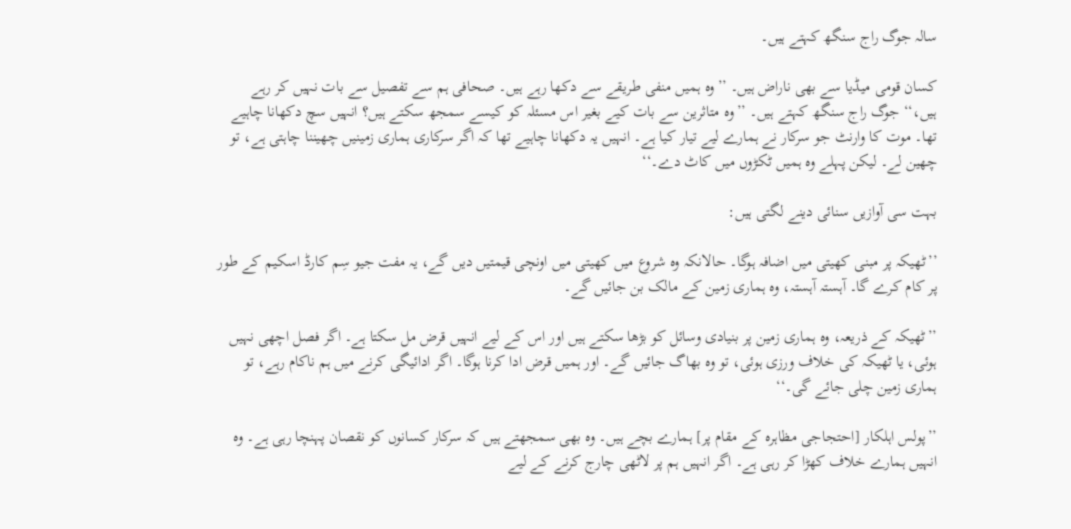سالہ جوگ راج سنگھ کہتے ہیں۔

کسان قومی میڈیا سے بھی ناراض ہیں۔ ’’وہ ہمیں منفی طریقے سے دکھا رہے ہیں۔ صحافی ہم سے تفصیل سے بات نہیں کر رہے ہیں،‘‘ جوگ راج سنگھ کہتے ہیں۔ ’’وہ متاثرین سے بات کیے بغیر اس مسئلہ کو کیسے سمجھ سکتے ہیں؟ انہیں سچ دکھانا چاہیے تھا۔ موت کا وارنٹ جو سرکار نے ہمارے لیے تیار کیا ہے۔ انہیں یہ دکھانا چاہیے تھا کہ اگر سرکاری ہماری زمینیں چھیننا چاہتی ہے، تو چھین لے۔ لیکن پہلے وہ ہمیں ٹکڑوں میں کاٹ دے۔‘‘

بہت سی آوازیں سنائی دینے لگتی ہیں:

’’ٹھیکہ پر مبنی کھیتی میں اضافہ ہوگا۔ حالانکہ وہ شروع میں کھیتی میں اونچی قیمتیں دیں گے، یہ مفت جیو سِم کارڈ اسکیم کے طور پر کام کرے گا۔ آہستہ آہستہ، وہ ہماری زمین کے مالک بن جائیں گے۔

’’ٹھیکہ کے ذریعہ، وہ ہماری زمین پر بنیادی وسائل کو بڑھا سکتے ہیں اور اس کے لیے انہیں قرض مل سکتا ہے۔ اگر فصل اچھی نہیں ہوئی، یا ٹھیکہ کی خلاف ورزی ہوئی، تو وہ بھاگ جائیں گے۔ اور ہمیں قرض ادا کرنا ہوگا۔ اگر ادائیگی کرنے میں ہم ناکام رہے، تو ہماری زمین چلی جائے گی۔‘‘

’’پولس اہلکار [احتجاجی مظاہرہ کے مقام پر] ہمارے بچے ہیں۔ وہ بھی سمجھتے ہیں کہ سرکار کسانوں کو نقصان پہنچا رہی ہے۔ وہ انہیں ہمارے خلاف کھڑا کر رہی ہے۔ اگر انہیں ہم پر لاٹھی چارج کرنے کے لیے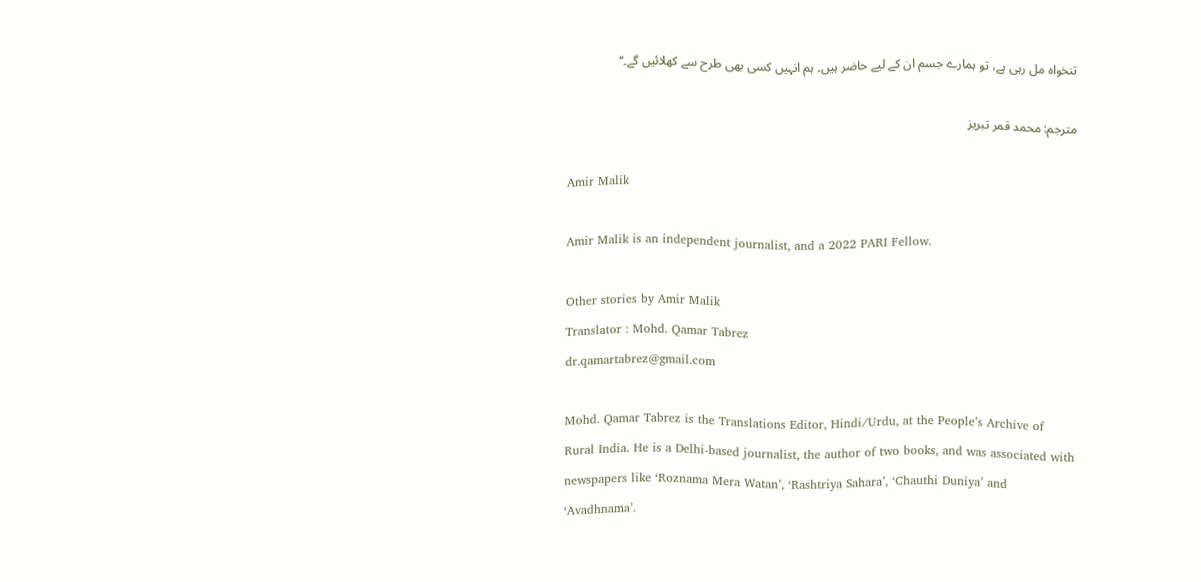تنخواہ مل رہی ہے، تو ہمارے جسم ان کے لیے حاضر ہیں۔ ہم انہیں کسی بھی طرح سے کھلائیں گے۔‘‘

مترجم: محمد قمر تبریز

Amir Malik

Amir Malik is an independent journalist, and a 2022 PARI Fellow.

Other stories by Amir Malik
Translator : Mohd. Qamar Tabrez
dr.qamartabrez@gmail.com

Mohd. Qamar Tabrez is the Translations Editor, Hindi/Urdu, at the People’s Archive of Rural India. He is a Delhi-based journalist, the author of two books, and was associated with newspapers like ‘Roznama Mera Watan’, ‘Rashtriya Sahara’, ‘Chauthi Duniya’ and ‘Avadhnama’.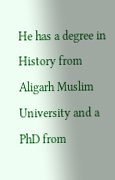He has a degree in History from Aligarh Muslim University and a PhD from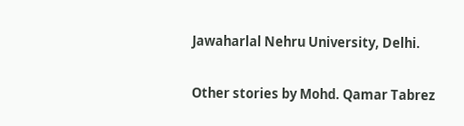Jawaharlal Nehru University, Delhi.

Other stories by Mohd. Qamar Tabrez